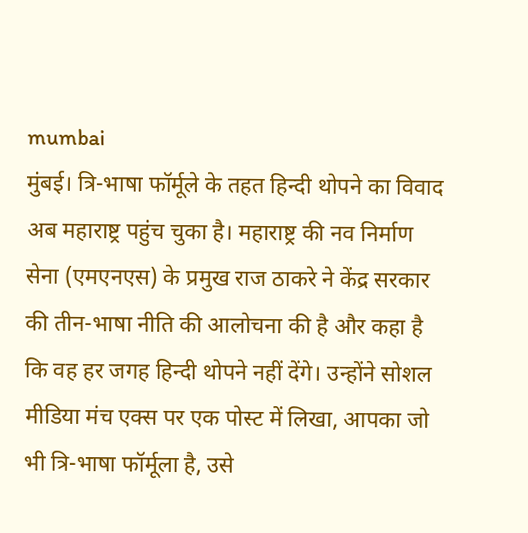mumbai
मुंबई। त्रि-भाषा फॉर्मूले के तहत हिन्दी थोपने का विवाद अब महाराष्ट्र पहुंच चुका है। महाराष्ट्र की नव निर्माण सेना (एमएनएस) के प्रमुख राज ठाकरे ने केंद्र सरकार की तीन-भाषा नीति की आलोचना की है और कहा है कि वह हर जगह हिन्दी थोपने नहीं देंगे। उन्होंने सोशल मीडिया मंच एक्स पर एक पोस्ट में लिखा, आपका जो भी त्रि-भाषा फॉर्मूला है, उसे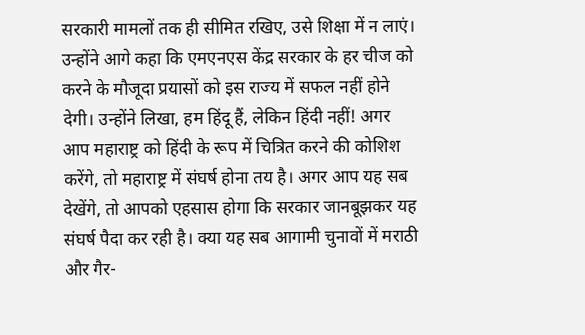सरकारी मामलों तक ही सीमित रखिए, उसे शिक्षा में न लाएं।
उन्होंने आगे कहा कि एमएनएस केंद्र सरकार के हर चीज को करने के मौजूदा प्रयासों को इस राज्य में सफल नहीं होने देगी। उन्होंने लिखा, हम हिंदू हैं, लेकिन हिंदी नहीं! अगर आप महाराष्ट्र को हिंदी के रूप में चित्रित करने की कोशिश करेंगे, तो महाराष्ट्र में संघर्ष होना तय है। अगर आप यह सब देखेंगे, तो आपको एहसास होगा कि सरकार जानबूझकर यह संघर्ष पैदा कर रही है। क्या यह सब आगामी चुनावों में मराठी और गैर-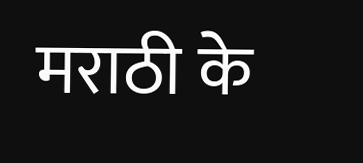मराठी के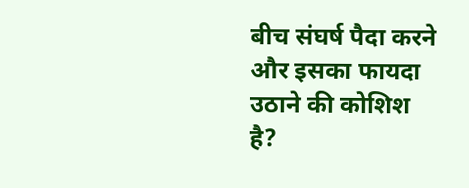बीच संघर्ष पैदा करने और इसका फायदा उठाने की कोशिश है?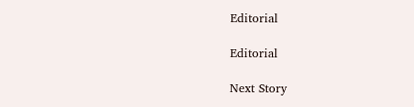Editorial

Editorial

Next Story